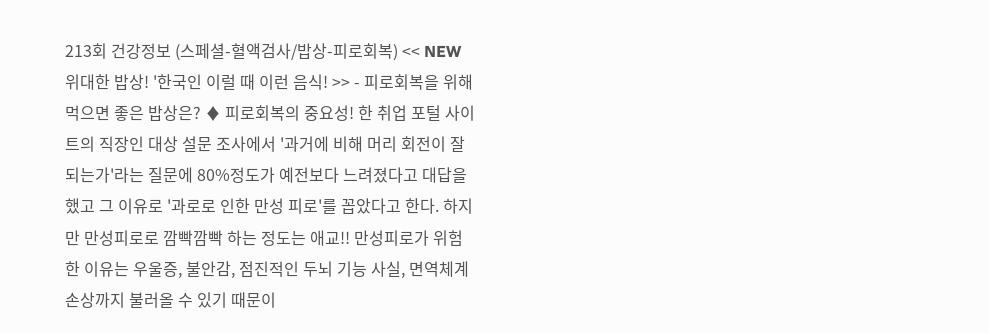213회 건강정보 (스페셜-혈액검사/밥상-피로회복) << NEW 위대한 밥상! '한국인 이럴 때 이런 음식! >> - 피로회복을 위해 먹으면 좋은 밥상은? ♦ 피로회복의 중요성! 한 취업 포털 사이트의 직장인 대상 설문 조사에서 '과거에 비해 머리 회전이 잘 되는가'라는 질문에 80%정도가 예전보다 느려졌다고 대답을 했고 그 이유로 '과로로 인한 만성 피로'를 꼽았다고 한다. 하지만 만성피로로 깜빡깜빡 하는 정도는 애교!! 만성피로가 위험한 이유는 우울증, 불안감, 점진적인 두뇌 기능 사실, 면역체계 손상까지 불러올 수 있기 때문이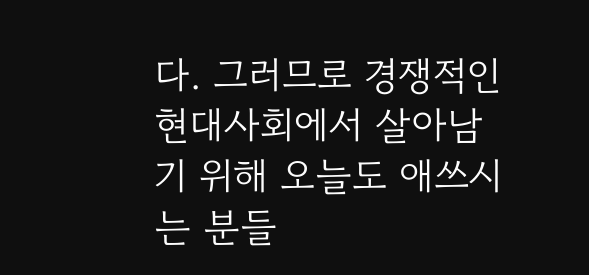다. 그러므로 경쟁적인 현대사회에서 살아남기 위해 오늘도 애쓰시는 분들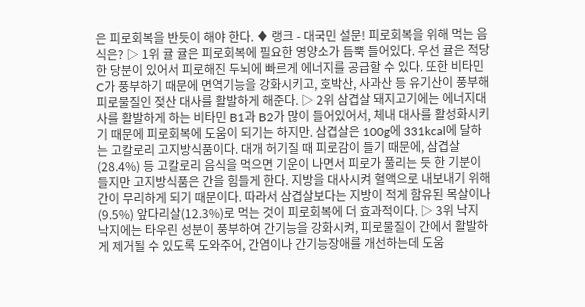은 피로회복을 반듯이 해야 한다. ♦ 랭크 - 대국민 설문! 피로회복을 위해 먹는 음식은? ▷ 1위 귤 귤은 피로회복에 필요한 영양소가 듬뿍 들어있다. 우선 귤은 적당한 당분이 있어서 피로해진 두뇌에 빠르게 에너지를 공급할 수 있다. 또한 비타민 C가 풍부하기 때문에 면역기능을 강화시키고, 호박산, 사과산 등 유기산이 풍부해 피로물질인 젖산 대사를 활발하게 해준다. ▷ 2위 삼겹살 돼지고기에는 에너지대사를 활발하게 하는 비타민 B1과 B2가 많이 들어있어서, 체내 대사를 활성화시키기 때문에 피로회복에 도움이 되기는 하지만. 삼겹살은 100g에 331kcal에 달하는 고칼로리 고지방식품이다. 대개 허기질 때 피로감이 들기 때문에, 삼겹살(28.4%) 등 고칼로리 음식을 먹으면 기운이 나면서 피로가 풀리는 듯 한 기분이 들지만 고지방식품은 간을 힘들게 한다. 지방을 대사시켜 혈액으로 내보내기 위해 간이 무리하게 되기 때문이다. 따라서 삼겹살보다는 지방이 적게 함유된 목살이나(9.5%) 앞다리살(12.3%)로 먹는 것이 피로회복에 더 효과적이다. ▷ 3위 낙지 낙지에는 타우린 성분이 풍부하여 간기능을 강화시켜, 피로물질이 간에서 활발하게 제거될 수 있도록 도와주어, 간염이나 간기능장애를 개선하는데 도움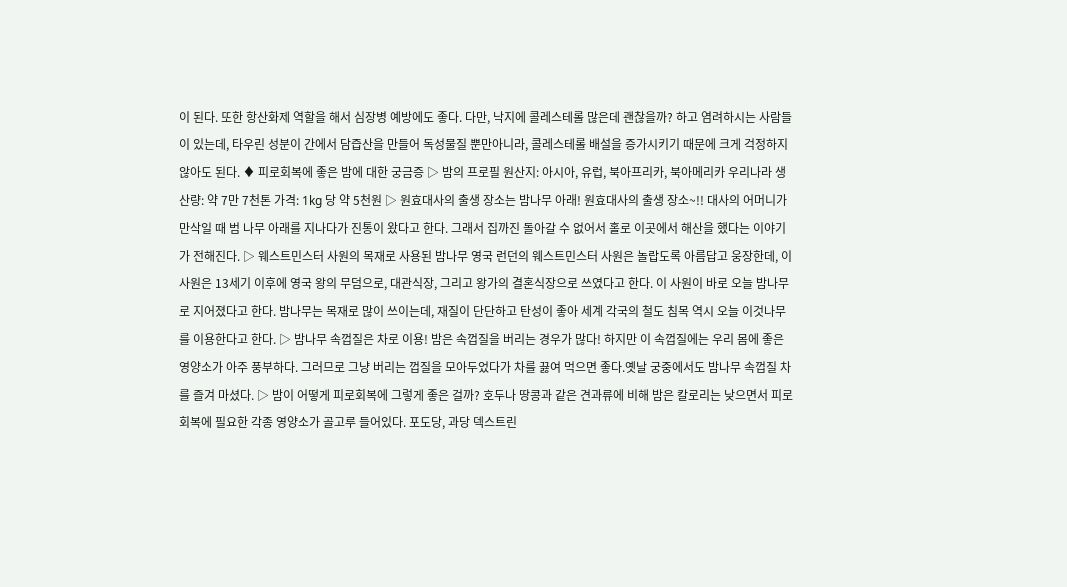이 된다. 또한 항산화제 역할을 해서 심장병 예방에도 좋다. 다만, 낙지에 콜레스테롤 많은데 괜찮을까? 하고 염려하시는 사람들이 있는데, 타우린 성분이 간에서 담즙산을 만들어 독성물질 뿐만아니라, 콜레스테롤 배설을 증가시키기 때문에 크게 걱정하지 않아도 된다. ♦ 피로회복에 좋은 밤에 대한 궁금증 ▷ 밤의 프로필 원산지: 아시아, 유럽, 북아프리카, 북아메리카 우리나라 생산량: 약 7만 7천톤 가격: 1kg 당 약 5천원 ▷ 원효대사의 출생 장소는 밤나무 아래! 원효대사의 출생 장소~!! 대사의 어머니가 만삭일 때 범 나무 아래를 지나다가 진통이 왔다고 한다. 그래서 집까진 돌아갈 수 없어서 홀로 이곳에서 해산을 했다는 이야기가 전해진다. ▷ 웨스트민스터 사원의 목재로 사용된 밤나무 영국 런던의 웨스트민스터 사원은 놀랍도록 아름답고 웅장한데, 이 사원은 13세기 이후에 영국 왕의 무덤으로, 대관식장, 그리고 왕가의 결혼식장으로 쓰였다고 한다. 이 사원이 바로 오늘 밤나무로 지어졌다고 한다. 밤나무는 목재로 많이 쓰이는데, 재질이 단단하고 탄성이 좋아 세계 각국의 철도 침목 역시 오늘 이것나무를 이용한다고 한다. ▷ 밤나무 속껍질은 차로 이용! 밤은 속껍질을 버리는 경우가 많다! 하지만 이 속껍질에는 우리 몸에 좋은 영양소가 아주 풍부하다. 그러므로 그냥 버리는 껍질을 모아두었다가 차를 끓여 먹으면 좋다.옛날 궁중에서도 밤나무 속껍질 차를 즐겨 마셨다. ▷ 밤이 어떻게 피로회복에 그렇게 좋은 걸까? 호두나 땅콩과 같은 견과류에 비해 밤은 칼로리는 낮으면서 피로회복에 필요한 각종 영양소가 골고루 들어있다. 포도당, 과당 덱스트린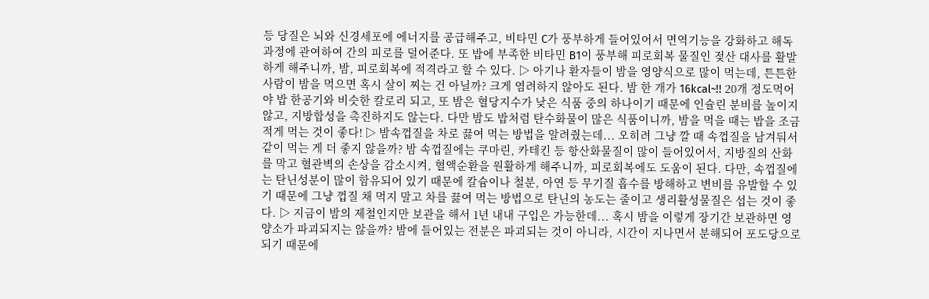등 당질은 뇌와 신경세포에 에너지를 공급해주고, 비타민 C가 풍부하게 들어있어서 면역기능을 강화하고 해독과정에 관여하여 간의 피로를 덜어준다. 또 밥에 부족한 비타민 B1이 풍부해 피로회복 물질인 젖산 대사를 활발하게 해주니까, 밤, 피로회복에 적격라고 할 수 있다. ▷ 아기나 환자들이 밤을 영양식으로 많이 먹는데, 튼튼한 사람이 밤을 먹으면 혹시 살이 찌는 건 아닐까? 크게 염려하지 않아도 된다. 밤 한 개가 16kcal~!! 20개 정도먹어야 밥 한공기와 비슷한 칼로리 되고, 또 밤은 혈당지수가 낮은 식품 중의 하나이기 때문에 인슐린 분비를 높이지 않고, 지방합성을 촉진하지도 않는다. 다만 밤도 밥처럼 탄수화물이 많은 식품이니까, 밤을 먹을 때는 밥을 조금 적게 먹는 것이 좋다! ▷ 밤속껍질을 차로 끓여 먹는 방법을 알려줬는데... 오히려 그냥 깔 때 속껍질을 남겨둬서 같이 먹는 게 더 좋지 않을까? 밤 속껍질에는 쿠마린, 카테킨 등 항산화물질이 많이 들어있어서, 지방질의 산화를 막고 혈관벽의 손상을 감소시켜, 혈액순환을 원활하게 해주니까, 피로회복에도 도움이 된다. 다만, 속껍질에는 탄닌성분이 많이 함유되어 있기 때문에 칼슘이나 철분, 아연 등 무기질 흡수를 방해하고 변비를 유발할 수 있기 때문에 그냥 껍질 채 먹지 말고 차를 끓여 먹는 방법으로 탄닌의 농도는 줄이고 생리활성물질은 섭는 것이 좋다. ▷ 지금이 밤의 제철인지만 보관을 해서 1년 내내 구입은 가능한데... 혹시 밤을 이렇게 장기간 보관하면 영양소가 파괴되지는 않을까? 밤에 들어있는 전분은 파괴되는 것이 아니라, 시간이 지나면서 분해되어 포도당으로 되기 때문에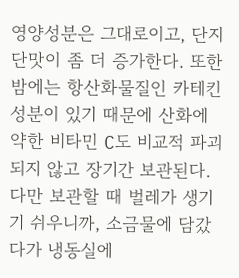영양성분은 그대로이고, 단지 단맛이 좀 더 증가한다. 또한 밤에는 항산화물질인 카테킨 성분이 있기 때문에 산화에 약한 비타민 C도 비교적 파괴되지 않고 장기간 보관된다. 다만 보관할 때 벌레가 생기기 쉬우니까, 소금물에 담갔다가 냉동실에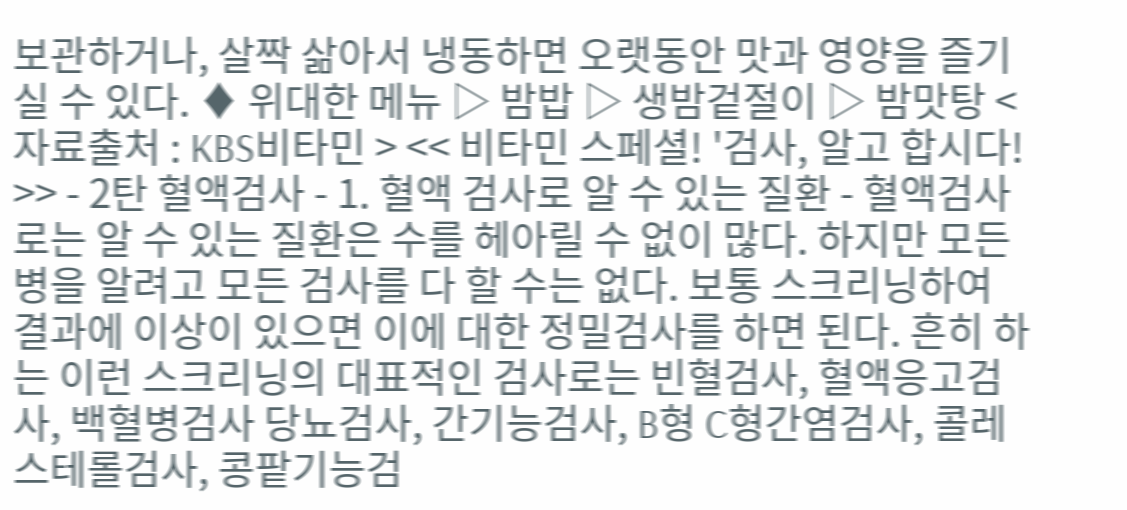보관하거나, 살짝 삶아서 냉동하면 오랫동안 맛과 영양을 즐기실 수 있다. ♦ 위대한 메뉴 ▷ 밤밥 ▷ 생밤겉절이 ▷ 밤맛탕 < 자료출처 : KBS비타민 > << 비타민 스페셜! '검사, 알고 합시다! >> - 2탄 혈액검사 - 1. 혈액 검사로 알 수 있는 질환 - 혈액검사로는 알 수 있는 질환은 수를 헤아릴 수 없이 많다. 하지만 모든 병을 알려고 모든 검사를 다 할 수는 없다. 보통 스크리닝하여 결과에 이상이 있으면 이에 대한 정밀검사를 하면 된다. 흔히 하는 이런 스크리닝의 대표적인 검사로는 빈혈검사, 혈액응고검사, 백혈병검사 당뇨검사, 간기능검사, B형 C형간염검사, 콜레스테롤검사, 콩팥기능검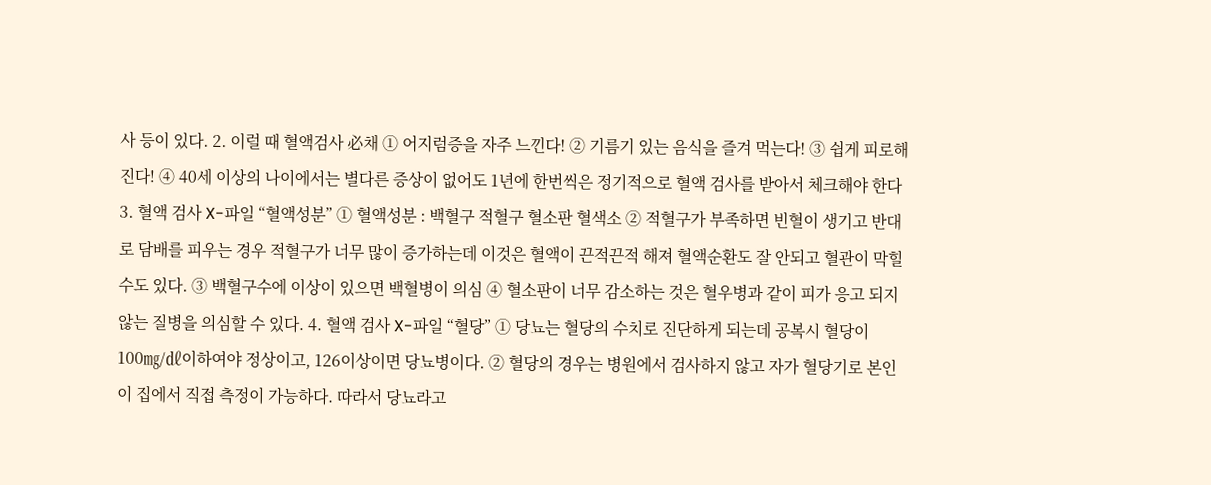사 등이 있다. 2. 이럴 때 혈액검사 必채 ① 어지럼증을 자주 느낀다! ② 기름기 있는 음식을 즐겨 먹는다! ③ 쉽게 피로해진다! ④ 40세 이상의 나이에서는 별다른 증상이 없어도 1년에 한번씩은 정기적으로 혈액 검사를 받아서 체크해야 한다 3. 혈액 검사 X-파일 “혈액성분” ① 혈액성분 : 백혈구 적혈구 혈소판 혈색소 ② 적혈구가 부족하면 빈혈이 생기고 반대로 담배를 피우는 경우 적혈구가 너무 많이 증가하는데 이것은 혈액이 끈적끈적 해져 혈액순환도 잘 안되고 혈관이 막힐 수도 있다. ③ 백혈구수에 이상이 있으면 백혈병이 의심 ④ 혈소판이 너무 감소하는 것은 혈우병과 같이 피가 응고 되지 않는 질병을 의심할 수 있다. 4. 혈액 검사 X-파일 “혈당” ① 당뇨는 혈당의 수치로 진단하게 되는데 공복시 혈당이 100㎎/㎗이하여야 정상이고, 126이상이면 당뇨병이다. ② 혈당의 경우는 병원에서 검사하지 않고 자가 혈당기로 본인이 집에서 직접 측정이 가능하다. 따라서 당뇨라고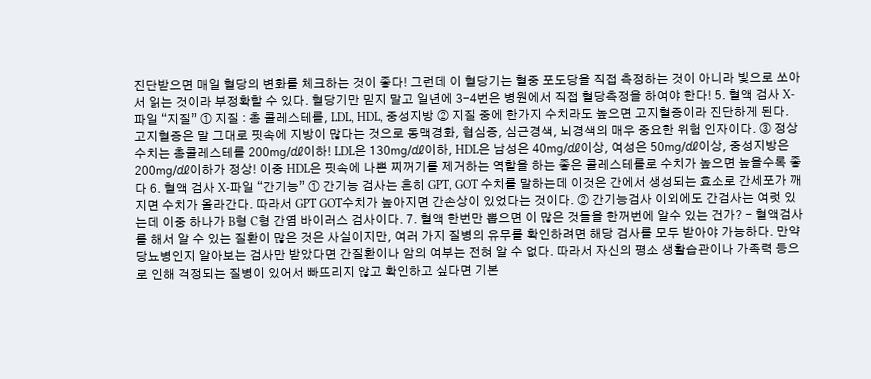진단받으면 매일 혈당의 변화를 체크하는 것이 좋다! 그런데 이 혈당기는 혈중 포도당을 직접 측정하는 것이 아니라 빛으로 쏘아서 읽는 것이라 부정확할 수 있다. 혈당기만 믿지 말고 일년에 3-4번은 병원에서 직접 혈당측정을 하여야 한다! 5. 혈액 검사 X-파일 “지질” ① 지질 : 총 콜레스테롤, LDL, HDL, 중성지방 ② 지질 중에 한가지 수치라도 높으면 고지혈증이라 진단하게 된다. 고지혈증은 말 그대로 핏속에 지방이 많다는 것으로 동맥경화, 협심증, 심근경색, 뇌경색의 매우 중요한 위험 인자이다. ③ 정상 수치는 총콜레스테롤 200㎎/㎗이하! LDL은 130㎎/㎗이하, HDL은 남성은 40㎎/㎗이상, 여성은 50㎎/㎗이상, 중성지방은 200㎎/㎗이하가 정상! 이중 HDL은 핏속에 나쁜 찌꺼기를 제거하는 역할을 하는 좋은 콜레스테롤로 수치가 높으면 높을수록 좋다 6. 혈액 검사 X-파일 “간기능” ① 간기능 검사는 흔히 GPT, GOT 수치를 말하는데 이것은 간에서 생성되는 효소로 간세포가 깨지면 수치가 올라간다. 따라서 GPT GOT수치가 높아지면 간손상이 있었다는 것이다. ② 간기능검사 이외에도 간검사는 여럿 있는데 이중 하나가 B형 C형 간염 바이러스 검사이다. 7. 혈액 한번만 뽑으면 이 많은 것들을 한꺼번에 알수 있는 건가? - 혈액검사를 해서 알 수 있는 질환이 많은 것은 사실이지만, 여러 가지 질병의 유무를 확인하려면 해당 검사를 모두 받아야 가능하다. 만약 당뇨병인지 알아보는 검사만 받았다면 간질환이나 암의 여부는 전혀 알 수 없다. 따라서 자신의 평소 생활습관이나 가족력 등으로 인해 걱정되는 질병이 있어서 빠뜨리지 않고 확인하고 싶다면 기본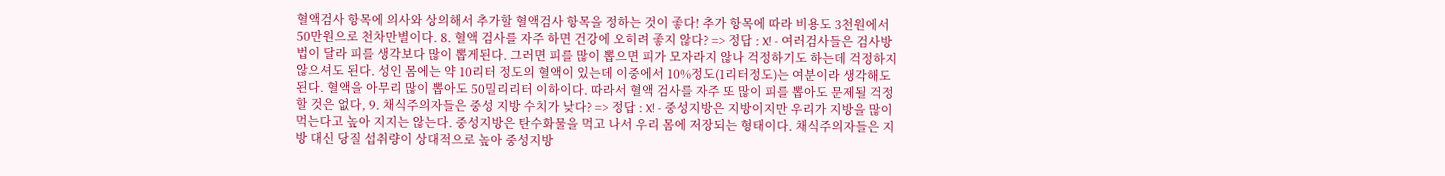혈액검사 항목에 의사와 상의해서 추가할 혈액검사 항목을 정하는 것이 좋다! 추가 항목에 따라 비용도 3천원에서 50만원으로 천차만별이다. 8. 혈액 검사를 자주 하면 건강에 오히려 좋지 않다? => 정답 : X! - 여러검사들은 검사방법이 달라 피를 생각보다 많이 뽑게된다. 그러면 피를 많이 뽑으면 피가 모자라지 않나 걱정하기도 하는데 걱정하지 않으셔도 된다. 성인 몸에는 약 10리터 정도의 혈액이 있는데 이중에서 10%정도(1리터정도)는 여분이라 생각해도 된다. 혈액을 아무리 많이 뽑아도 50밀리리터 이하이다. 따라서 혈액 검사를 자주 또 많이 피를 뽑아도 문제될 걱정할 것은 없다, 9. 채식주의자들은 중성 지방 수치가 낮다? => 정답 : X! - 중성지방은 지방이지만 우리가 지방을 많이 먹는다고 높아 지지는 않는다. 중성지방은 탄수화물을 먹고 나서 우리 몸에 저장되는 형태이다. 채식주의자들은 지방 대신 당질 섭취량이 상대적으로 높아 중성지방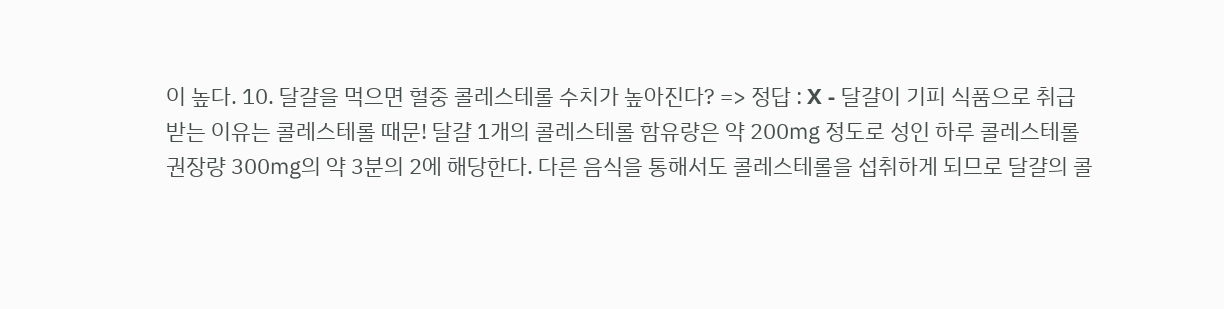이 높다. 10. 달걀을 먹으면 혈중 콜레스테롤 수치가 높아진다? => 정답 : X - 달걀이 기피 식품으로 취급 받는 이유는 콜레스테롤 때문! 달걀 1개의 콜레스테롤 함유량은 약 200㎎ 정도로 성인 하루 콜레스테롤 권장량 300㎎의 약 3분의 2에 해당한다. 다른 음식을 통해서도 콜레스테롤을 섭취하게 되므로 달걀의 콜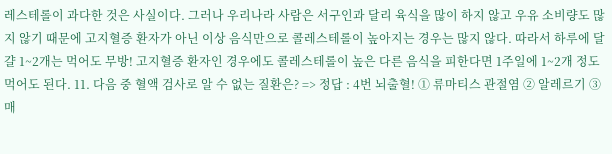레스테롤이 과다한 것은 사실이다. 그러나 우리나라 사람은 서구인과 달리 육식을 많이 하지 않고 우유 소비량도 많지 않기 때문에 고지혈증 환자가 아닌 이상 음식만으로 콜레스테롤이 높아지는 경우는 많지 않다. 따라서 하루에 달걀 1~2개는 먹어도 무방! 고지혈증 환자인 경우에도 콜레스테롤이 높은 다른 음식을 피한다면 1주일에 1~2개 정도 먹어도 된다. 11. 다음 중 혈액 검사로 알 수 없는 질환은? => 정답 : 4번 뇌출혈! ① 류마티스 관절염 ② 알레르기 ③ 매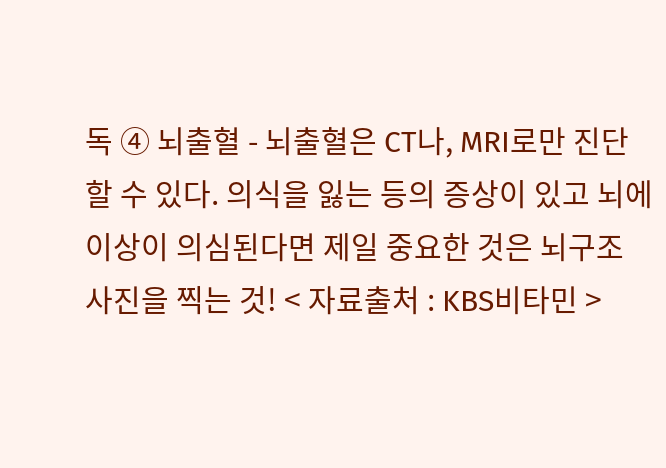독 ④ 뇌출혈 - 뇌출혈은 CT나, MRI로만 진단할 수 있다. 의식을 잃는 등의 증상이 있고 뇌에 이상이 의심된다면 제일 중요한 것은 뇌구조 사진을 찍는 것! < 자료출처 : KBS비타민 >